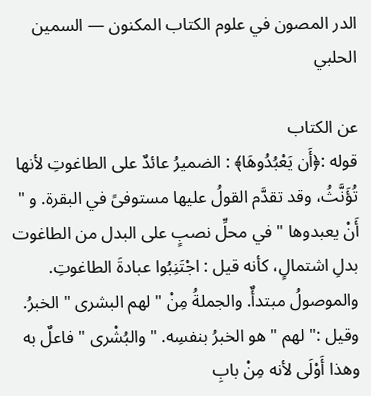الدر المصون في علوم الكتاب المكنون — السمين الحلبي

عن الكتاب
قوله :﴿أَن يَعْبُدُوهَا﴾ : الضميرُ عائدٌ على الطاغوتِ لأنها تُؤَنَّثُ، وقد تقدَّم القولُ عليها مستوفىً في البقرة. و " أَنْ يعبدوها " في محلِّ نصبٍ على البدل من الطاغوت بدلِ اشتمالٍ، كأنه قيل : اجْتَنِبُوا عبادةَ الطاغوتِ. والموصولُ مبتدأٌ. والجملةُ مِنْ " لهم البشرى " الخبرُ. وقيل :" لهم " هو الخبرُ بنفسِه. " والبُشْرى " فاعلٌ به وهذا أَوْلَى لأنه مِنْ بابِ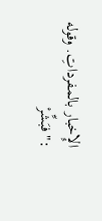الإِخبار بالمفرداتِ. وقوله :" فبَشِّرْ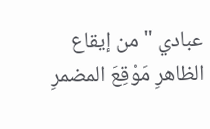عبادي " من إيقاع الظاهرِ مَوْقِعَ المضمرِ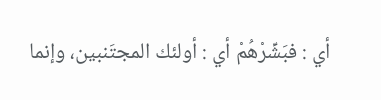أي : فبَشِّرْهُمْ أي : أولئك المجتَنبين، وإنما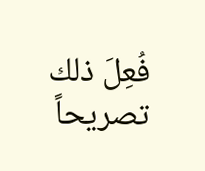فُعِلَ ذلك تصريحاً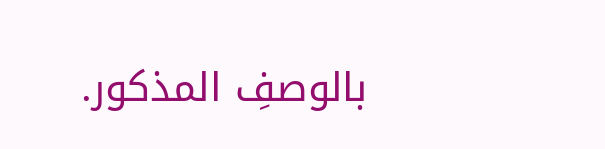بالوصفِ المذكور.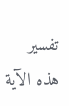تفسير هذه الآية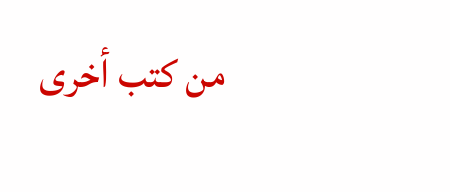من كتب أخرى